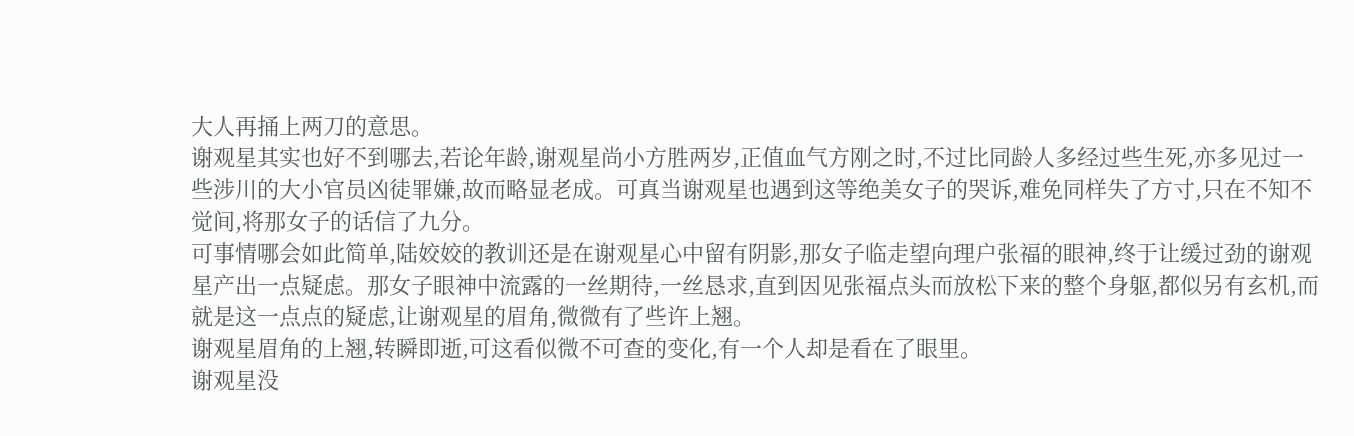大人再捅上两刀的意思。
谢观星其实也好不到哪去,若论年龄,谢观星尚小方胜两岁,正值血气方刚之时,不过比同龄人多经过些生死,亦多见过一些涉川的大小官员凶徒罪嫌,故而略显老成。可真当谢观星也遇到这等绝美女子的哭诉,难免同样失了方寸,只在不知不觉间,将那女子的话信了九分。
可事情哪会如此简单,陆姣姣的教训还是在谢观星心中留有阴影,那女子临走望向理户张福的眼神,终于让缓过劲的谢观星产出一点疑虑。那女子眼神中流露的一丝期待,一丝恳求,直到因见张福点头而放松下来的整个身躯,都似另有玄机,而就是这一点点的疑虑,让谢观星的眉角,微微有了些许上翘。
谢观星眉角的上翘,转瞬即逝,可这看似微不可查的变化,有一个人却是看在了眼里。
谢观星没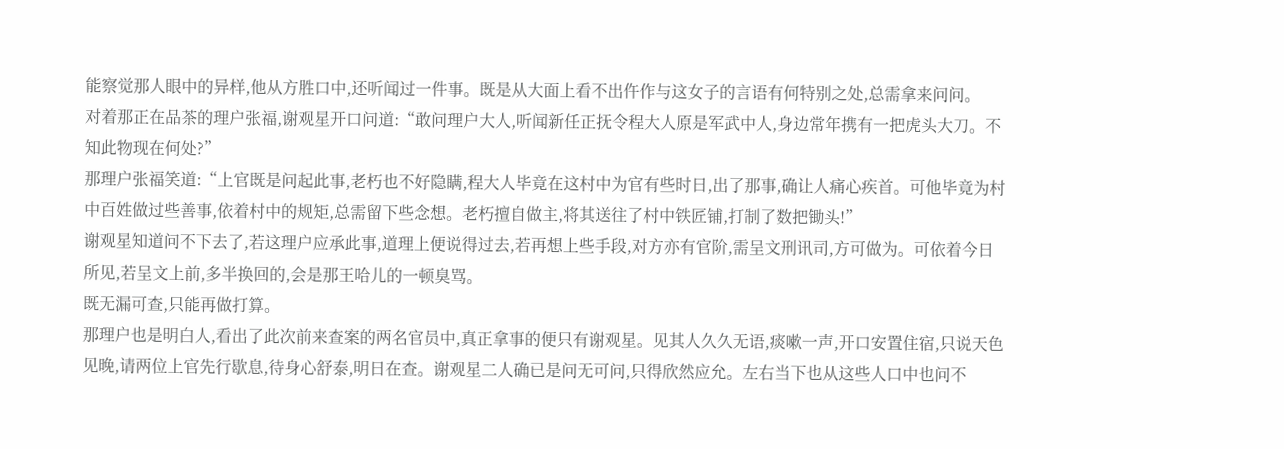能察觉那人眼中的异样,他从方胜口中,还听闻过一件事。既是从大面上看不出仵作与这女子的言语有何特别之处,总需拿来问问。
对着那正在品茶的理户张福,谢观星开口问道:“敢问理户大人,听闻新任正抚令程大人原是军武中人,身边常年携有一把虎头大刀。不知此物现在何处?”
那理户张福笑道:“上官既是问起此事,老朽也不好隐瞒,程大人毕竟在这村中为官有些时日,出了那事,确让人痛心疾首。可他毕竟为村中百姓做过些善事,依着村中的规矩,总需留下些念想。老朽擅自做主,将其送往了村中铁匠铺,打制了数把锄头!”
谢观星知道问不下去了,若这理户应承此事,道理上便说得过去,若再想上些手段,对方亦有官阶,需呈文刑讯司,方可做为。可依着今日所见,若呈文上前,多半换回的,会是那王哈儿的一顿臭骂。
既无漏可查,只能再做打算。
那理户也是明白人,看出了此次前来查案的两名官员中,真正拿事的便只有谢观星。见其人久久无语,痰嗽一声,开口安置住宿,只说天色见晚,请两位上官先行歇息,待身心舒泰,明日在查。谢观星二人确已是问无可问,只得欣然应允。左右当下也从这些人口中也问不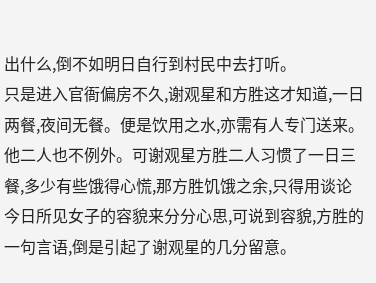出什么,倒不如明日自行到村民中去打听。
只是进入官衙偏房不久,谢观星和方胜这才知道,一日两餐,夜间无餐。便是饮用之水,亦需有人专门送来。他二人也不例外。可谢观星方胜二人习惯了一日三餐,多少有些饿得心慌,那方胜饥饿之余,只得用谈论今日所见女子的容貌来分分心思,可说到容貌,方胜的一句言语,倒是引起了谢观星的几分留意。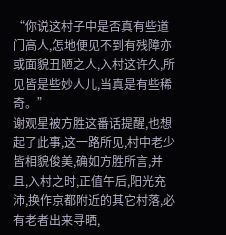“你说这村子中是否真有些道门高人,怎地便见不到有残障亦或面貌丑陋之人,入村这许久,所见皆是些妙人儿,当真是有些稀奇。”
谢观星被方胜这番话提醒,也想起了此事,这一路所见,村中老少皆相貌俊美,确如方胜所言,并且,入村之时,正值午后,阳光充沛,换作京都附近的其它村落,必有老者出来寻晒,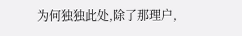为何独独此处,除了那理户,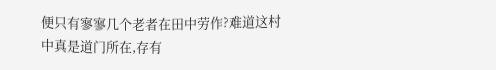便只有寥寥几个老者在田中劳作?难道这村中真是道门所在,存有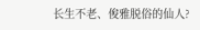长生不老、俊雅脱俗的仙人?